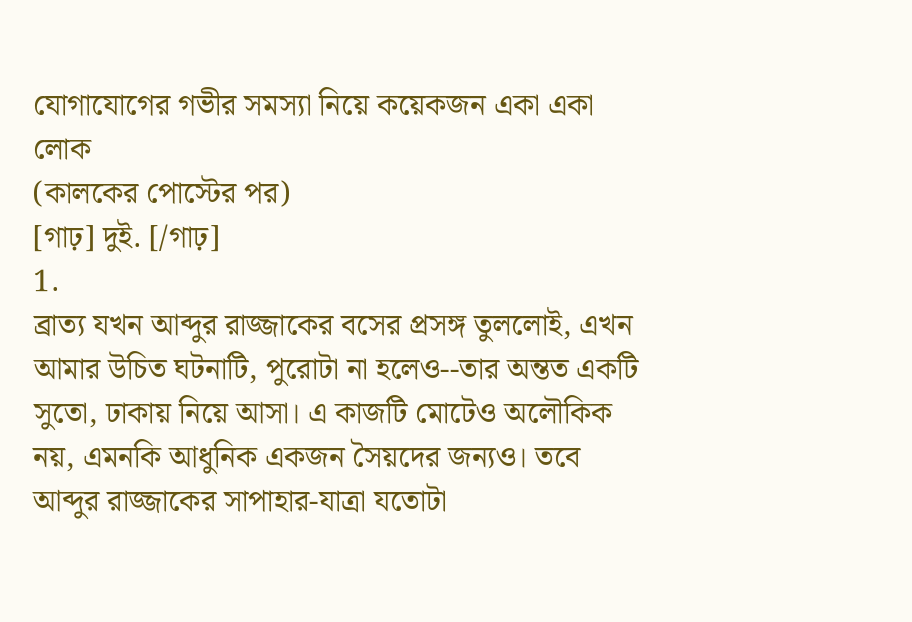যোগাযোগের গভীর সমস্যা নিয়ে কয়েকজন একা একা লোক
(কালকের পোস্টের পর)
[গাঢ়] দুই. [/গাঢ়]
1.
ব্রাত্য যখন আব্দুর রাজ্জাকের বসের প্রসঙ্গ তুললোই, এখন আমার উচিত ঘটনাটি, পুরোটা না হলেও--তার অন্তত একটি সুতো, ঢাকায় নিয়ে আসা। এ কাজটি মোটেও অলৌকিক নয়, এমনকি আধুনিক একজন সৈয়দের জন্যও। তবে আব্দুর রাজ্জাকের সাপাহার-যাত্রা যতোটা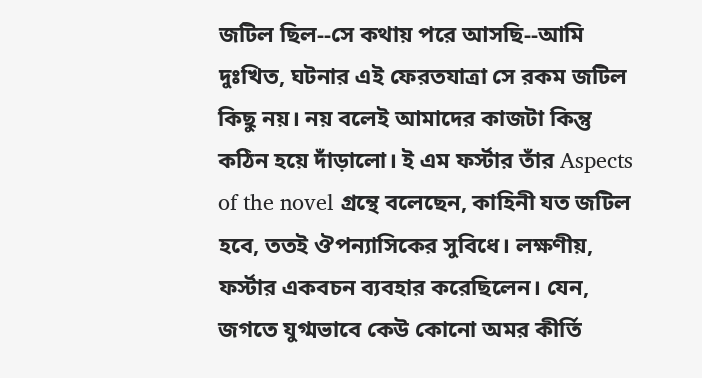জটিল ছিল--সে কথায় পরে আসছি--আমি দুঃখিত, ঘটনার এই ফেরতযাত্রা সে রকম জটিল কিছু নয়। নয় বলেই আমাদের কাজটা কিন্তু কঠিন হয়ে দাঁড়ালো। ই এম ফর্স্টার তাঁর Aspects of the novel গ্রন্থে বলেছেন, কাহিনী যত জটিল হবে, ততই ঔপন্যাসিকের সুবিধে। লক্ষণীয়, ফর্স্টার একবচন ব্যবহার করেছিলেন। যেন, জগতে যুগ্মভাবে কেউ কোনো অমর কীর্তি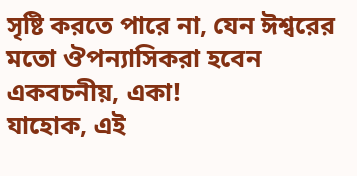সৃষ্টি করতে পারে না, যেন ঈশ্বরের মতো ঔপন্যাসিকরা হবেন একবচনীয়, একা!
যাহোক, এই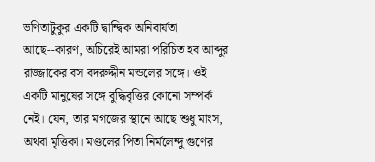ভণিতাটুকুর একটি দ্বান্দ্বিক অনিবার্যতা আছে--কারণ, অচিরেই আমরা পরিচিত হব আব্দুর রাজ্জাকের বস বদরুদ্দীন মন্ডলের সঙ্গে। ওই একটি মানুষের সঙ্গে বুদ্ধিবৃত্তির কোনো সম্পর্ক নেই। যেন, তার মগজের স্থানে আছে শুধু মাংস, অথবা মৃত্তিকা। মণ্ডলের পিতা নির্মলেন্দু গুণের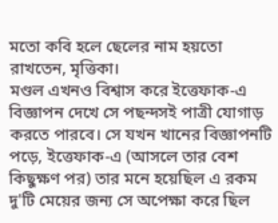মতো কবি হলে ছেলের নাম হয়তো রাখতেন, মৃত্তিকা।
মণ্ডল এখনও বিশ্বাস করে ইত্তেফাক-এ বিজ্ঞাপন দেখে সে পছন্দসই পাত্রী যোগাড় করতে পারবে। সে যখন খানের বিজ্ঞাপনটি পড়ে, ইত্তেফাক-এ (আসলে তার বেশ কিছুক্ষণ পর) তার মনে হয়েছিল এ রকম দু'টি মেয়ের জন্য সে অপেক্ষা করে ছিল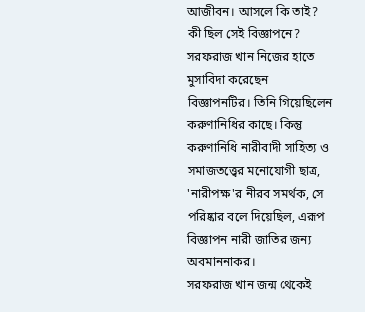আজীবন। আসলে কি তাই?
কী ছিল সেই বিজ্ঞাপনে?
সরফরাজ খান নিজের হাতে মুসাবিদা করেছেন বিজ্ঞাপনটির। তিনি গিয়েছিলেন করুণানিধির কাছে। কিন্তু করুণানিধি নারীবাদী সাহিত্য ও সমাজতত্ত্বের মনোযোগী ছাত্র, 'নারীপক্ষ'র নীরব সমর্থক, সে পরিষ্কার বলে দিয়েছিল, এরূপ বিজ্ঞাপন নারী জাতির জন্য অবমাননাকর।
সরফরাজ খান জন্ম থেকেই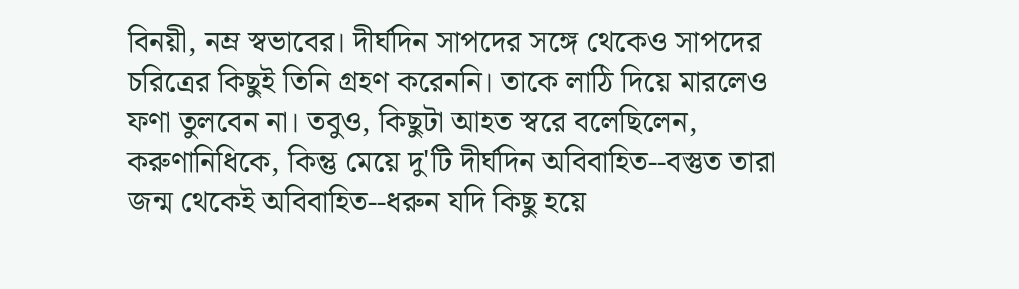বিনয়ী, নম্র স্বভাবের। দীর্ঘদিন সাপদের সঙ্গে থেকেও সাপদের চরিত্রের কিছুই তিনি গ্রহণ করেননি। তাকে লাঠি দিয়ে মারলেও ফণা তুলবেন না। তবুও, কিছুটা আহত স্বরে বলেছিলেন, করুণানিধিকে, কিন্তু মেয়ে দু'টি দীর্ঘদিন অবিবাহিত--বস্তুত তারা জন্ম থেকেই অবিবাহিত--ধরুন যদি কিছু হয়ে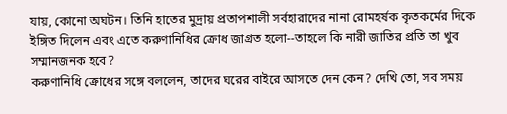যায়, কোনো অঘটন। তিনি হাতের মুদ্রায় প্রতাপশালী সর্বহারাদের নানা রোমহর্ষক কৃতকর্মের দিকে ইঙ্গিত দিলেন এবং এতে করুণানিধির ক্রোধ জাগ্রত হলো--তাহলে কি নারী জাতির প্রতি তা খুব সম্মানজনক হবে?
করুণানিধি ক্রোধের সঙ্গে বললেন, তাদের ঘরের বাইরে আসতে দেন কেন? দেখি তো, সব সময়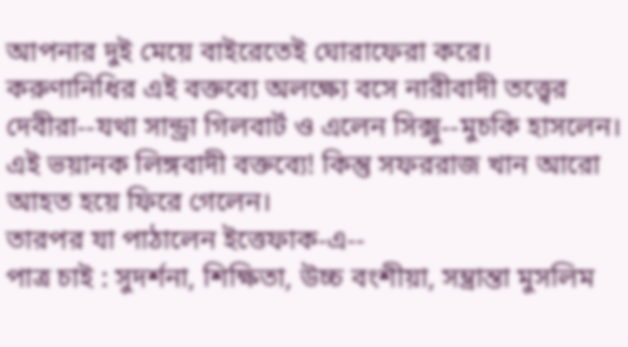আপনার দুই মেয়ে বাইরেতেই ঘোরাফেরা করে।
করুণানিধির এই বক্তব্যে অলক্ষ্যে বসে নারীবাদী তত্ত্বের দেবীরা--যথা সান্ড্রা গিলবার্ট ও এলেন সিক্সু--মুচকি হাসলেন। এই ভয়ানক লিঙ্গবাদী বক্তব্যে! কিন্তু সফররাজ খান আরো আহত হয়ে ফিরে গেলেন।
তারপর যা পাঠালেন ইত্তেফাক-এ--
পাত্র চাই : সুদর্শনা, শিক্ষিতা, উচ্চ বংশীয়া, সম্ভ্রান্তা মুসলিম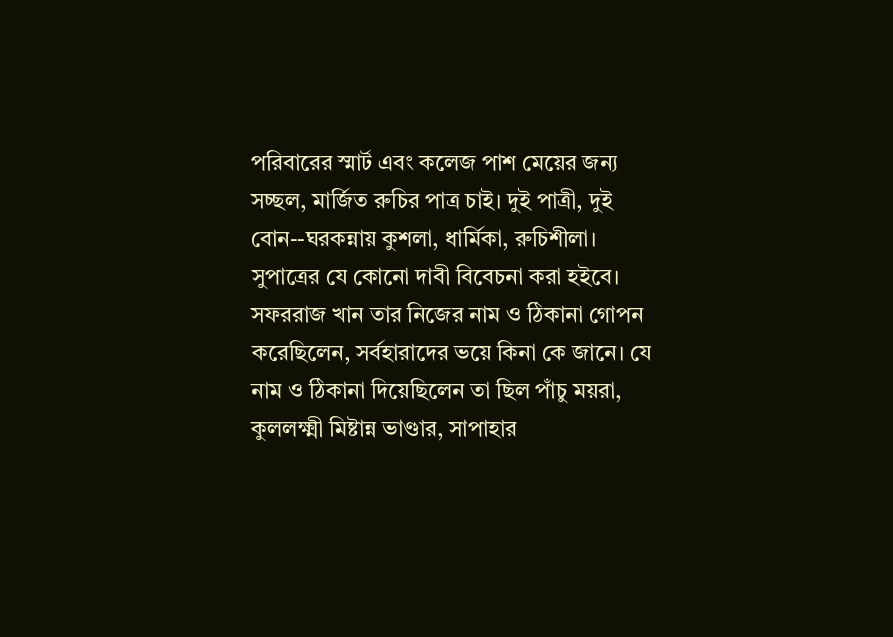পরিবারের স্মার্ট এবং কলেজ পাশ মেয়ের জন্য সচ্ছল, মার্জিত রুচির পাত্র চাই। দুই পাত্রী, দুই বোন--ঘরকন্নায় কুশলা, ধার্মিকা, রুচিশীলা। সুপাত্রের যে কোনো দাবী বিবেচনা করা হইবে।
সফররাজ খান তার নিজের নাম ও ঠিকানা গোপন করেছিলেন, সর্বহারাদের ভয়ে কিনা কে জানে। যে নাম ও ঠিকানা দিয়েছিলেন তা ছিল পাঁচু ময়রা, কুললক্ষ্মী মিষ্টান্ন ভাণ্ডার, সাপাহার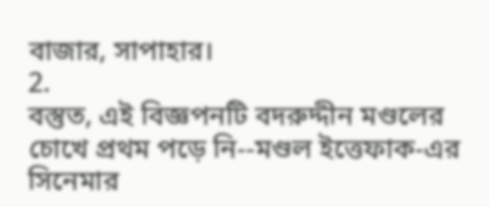বাজার, সাপাহার।
2.
বস্তুত, এই বিজ্ঞপনটি বদরুদ্দীন মণ্ডলের চোখে প্রথম পড়ে নি--মণ্ডল ইত্তেফাক-এর সিনেমার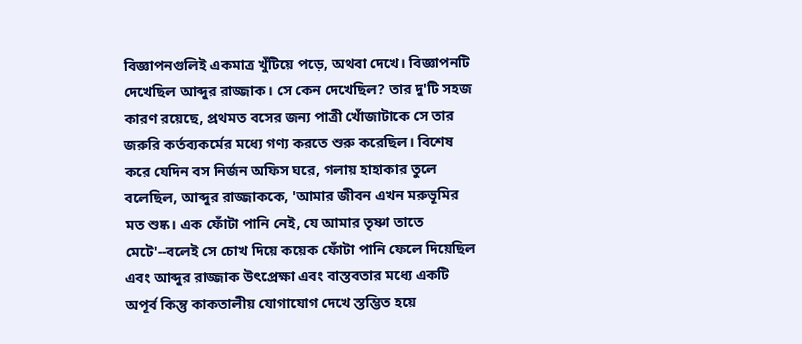বিজ্ঞাপনগুলিই একমাত্র খুঁটিয়ে পড়ে, অথবা দেখে। বিজ্ঞাপনটি দেখেছিল আব্দুর রাজ্জাক। সে কেন দেখেছিল? তার দু'টি সহজ কারণ রয়েছে, প্রথমত বসের জন্য পাত্রী খোঁজাটাকে সে তার জরুরি কর্তব্যকর্মের মধ্যে গণ্য করতে শুরু করেছিল। বিশেষ করে যেদিন বস নির্জন অফিস ঘরে, গলায় হাহাকার তুলে বলেছিল, আব্দুর রাজ্জাককে, 'আমার জীবন এখন মরুভূমির মত শুষ্ক। এক ফোঁটা পানি নেই, যে আমার তৃষ্ণা তাতে মেটে'--বলেই সে চোখ দিয়ে কয়েক ফোঁটা পানি ফেলে দিয়েছিল এবং আব্দুর রাজ্জাক উৎপ্রেক্ষা এবং বাস্তবতার মধ্যে একটি অপূর্ব কিন্তু কাকতালীয় যোগাযোগ দেখে স্তম্ভিত হয়ে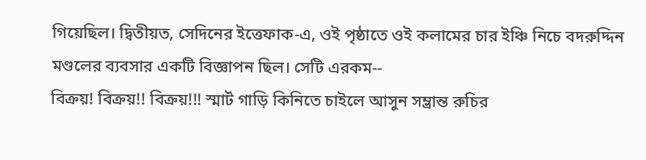গিয়েছিল। দ্বিতীয়ত, সেদিনের ইত্তেফাক-এ, ওই পৃষ্ঠাতে ওই কলামের চার ইঞ্চি নিচে বদরুদ্দিন মণ্ডলের ব্যবসার একটি বিজ্ঞাপন ছিল। সেটি এরকম--
বিক্রয়! বিক্রয়!! বিক্রয়!!! স্মার্ট গাড়ি কিনিতে চাইলে আসুন সম্ভ্রান্ত রুচির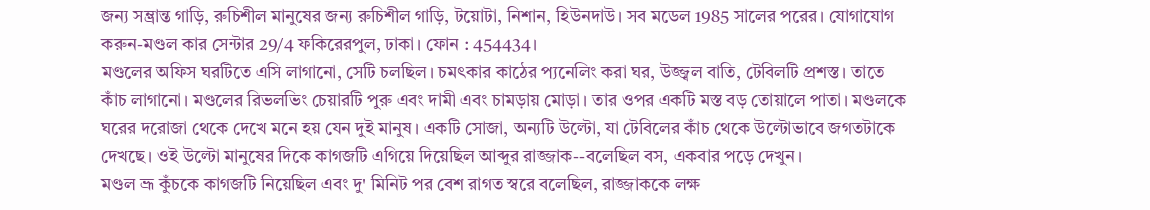জন্য সম্ভ্রান্ত গাড়ি, রুচিশীল মানুষের জন্য রুচিশীল গাড়ি, টয়োটা, নিশান, হিউনদাউ। সব মডেল 1985 সালের পরের। যোগাযোগ করুন-মণ্ডল কার সেন্টার 29/4 ফকিরেরপুল, ঢাকা। ফোন : 454434।
মণ্ডলের অফিস ঘরটিতে এসি লাগানো, সেটি চলছিল। চমৎকার কাঠের প্যনেলিং করা ঘর, উজ্জ্বল বাতি, টেবিলটি প্রশস্ত। তাতে কাঁচ লাগানো। মণ্ডলের রিভলভিং চেয়ারটি পুরু এবং দামী এবং চামড়ায় মোড়া। তার ওপর একটি মস্ত বড় তোয়ালে পাতা। মণ্ডলকে ঘরের দরোজা থেকে দেখে মনে হয় যেন দুই মানুষ। একটি সোজা, অন্যটি উল্টো, যা টেবিলের কাঁচ থেকে উল্টোভাবে জগতটাকে দেখছে। ওই উল্টো মানুষের দিকে কাগজটি এগিয়ে দিয়েছিল আব্দুর রাজ্জাক--বলেছিল বস, একবার পড়ে দেখুন।
মণ্ডল ভ্রূ কুঁচকে কাগজটি নিয়েছিল এবং দু' মিনিট পর বেশ রাগত স্বরে বলেছিল, রাজ্জাককে লক্ষ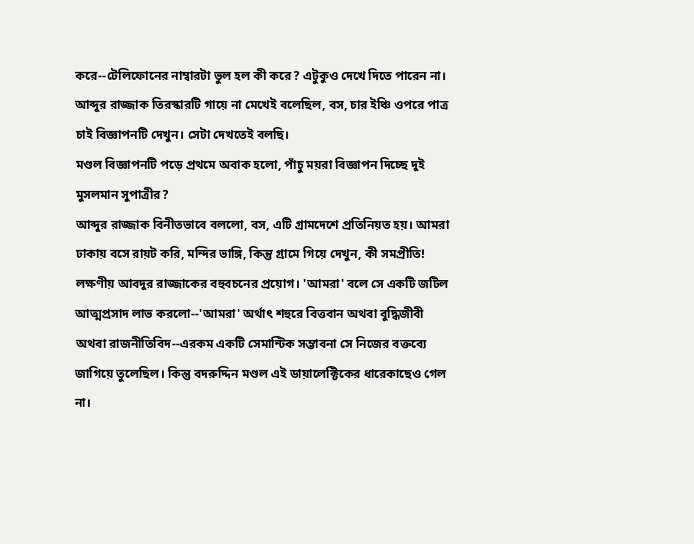করে--টেলিফোনের নাম্বারটা ভুল হল কী করে? এটুকুও দেখে দিতে পারেন না।
আব্দুর রাজ্জাক তিরস্কারটি গায়ে না মেখেই বলেছিল, বস, চার ইঞ্চি ওপরে পাত্র চাই বিজ্ঞাপনটি দেখুন। সেটা দেখতেই বলছি।
মণ্ডল বিজ্ঞাপনটি পড়ে প্রথমে অবাক হলো, পাঁচু ময়রা বিজ্ঞাপন দিচ্ছে দুই মুসলমান সুপাত্রীর?
আব্দুর রাজ্জাক বিনীতভাবে বললো, বস, এটি গ্রামদেশে প্রতিনিয়ত হয়। আমরা ঢাকায় বসে রায়ট করি, মন্দির ভাঙ্গি, কিন্তু গ্রামে গিয়ে দেখুন, কী সমপ্রীতি!
লক্ষণীয় আবদুর রাজ্জাকের বহুবচনের প্রয়োগ। 'আমরা' বলে সে একটি জটিল আত্মপ্রসাদ লাভ করলো--'আমরা' অর্থাৎ শহুরে বিত্তবান অথবা বুদ্ধিজীবী অথবা রাজনীতিবিদ--এরকম একটি সেমান্টিক সম্ভাবনা সে নিজের বক্তব্যে জাগিয়ে তুলেছিল। কিন্তু বদরুদ্দিন মণ্ডল এই ডায়ালেক্টিকের ধারেকাছেও গেল না।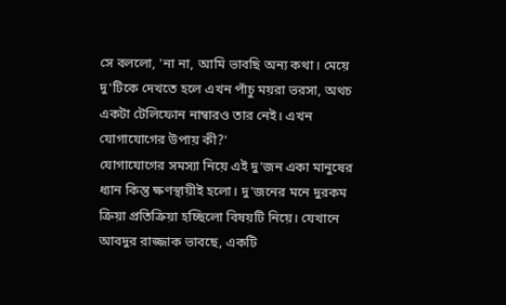সে বললো, 'না না, আমি ভাবছি অন্য কথা। মেয়ে দু'টিকে দেখতে হলে এখন পাঁচু ময়রা ভরসা, অথচ একটা টেলিফোন নাম্বারও তার নেই। এখন যোগাযোগের উপায় কী?'
যোগাযোগের সমস্যা নিয়ে এই দু'জন একা মানুষের ধ্যান কিন্তু ক্ষণস্থায়ীই হলো। দু'জনের মনে দুরকম ক্রিয়া প্রতিক্রিয়া হচ্ছিলো বিষয়টি নিয়ে। যেখানে আবদুর রাজ্জাক ভাবছে, একটি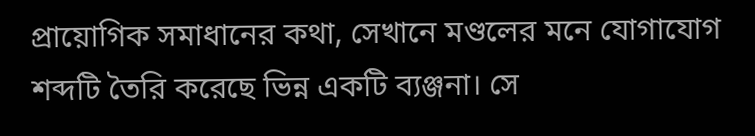প্রায়োগিক সমাধানের কথা, সেখানে মণ্ডলের মনে যোগাযোগ শব্দটি তৈরি করেছে ভিন্ন একটি ব্যঞ্জনা। সে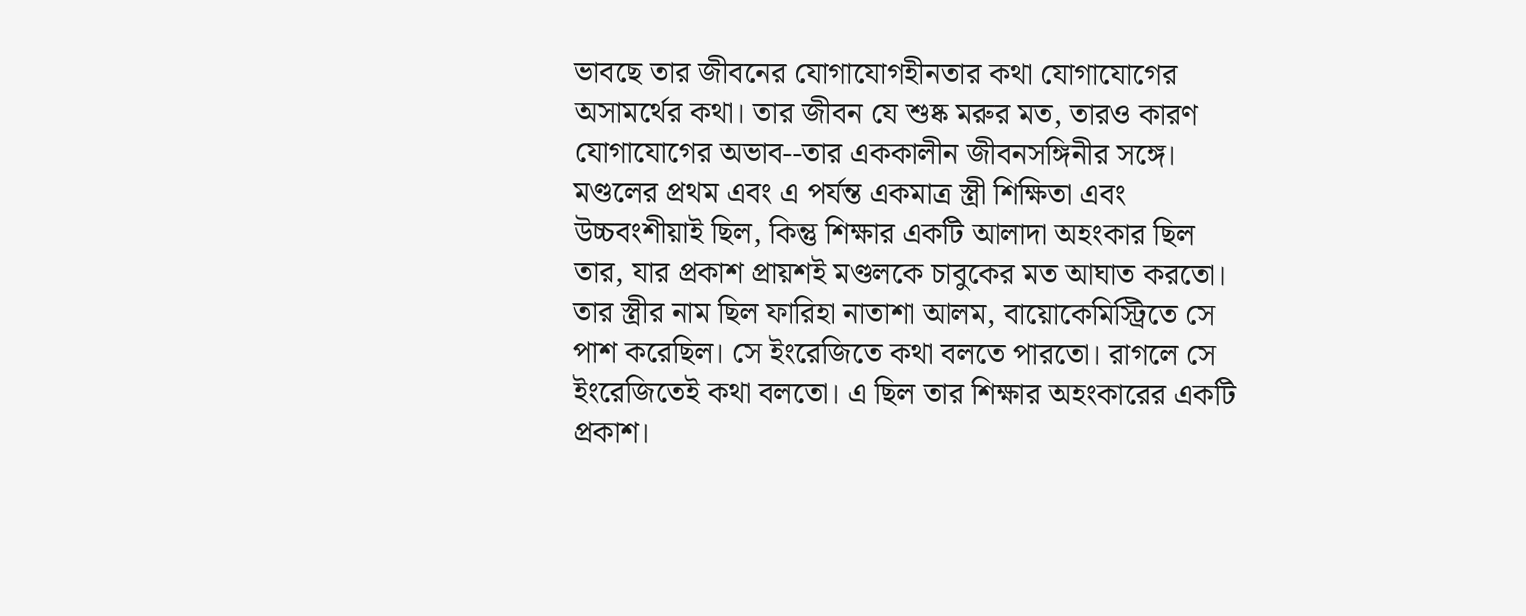ভাবছে তার জীবনের যোগাযোগহীনতার কথা যোগাযোগের অসামর্থের কথা। তার জীবন যে শুষ্ক মরুর মত, তারও কারণ যোগাযোগের অভাব--তার এককালীন জীবনসঙ্গিনীর সঙ্গে।
মণ্ডলের প্রথম এবং এ পর্যন্ত একমাত্র স্ত্রী শিক্ষিতা এবং উচ্চবংশীয়াই ছিল, কিন্তু শিক্ষার একটি আলাদা অহংকার ছিল তার, যার প্রকাশ প্রায়শই মণ্ডলকে চাবুকের মত আঘাত করতো। তার স্ত্রীর নাম ছিল ফারিহা নাতাশা আলম, বায়োকেমিস্ট্রিতে সে পাশ করেছিল। সে ইংরেজিতে কথা বলতে পারতো। রাগলে সে ইংরেজিতেই কথা বলতো। এ ছিল তার শিক্ষার অহংকারের একটি প্রকাশ।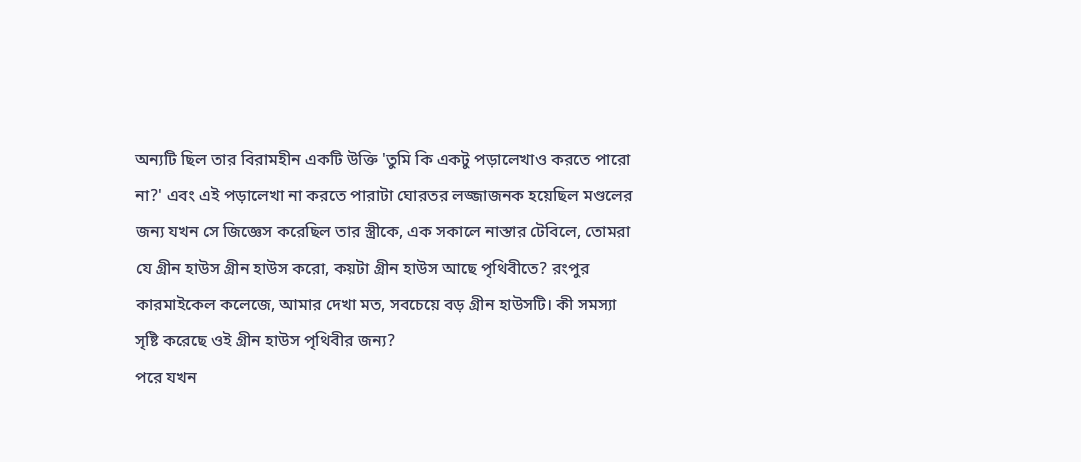অন্যটি ছিল তার বিরামহীন একটি উক্তি 'তুমি কি একটু পড়ালেখাও করতে পারো না?' এবং এই পড়ালেখা না করতে পারাটা ঘোরতর লজ্জাজনক হয়েছিল মণ্ডলের জন্য যখন সে জিজ্ঞেস করেছিল তার স্ত্রীকে, এক সকালে নাস্তার টেবিলে, তোমরা যে গ্রীন হাউস গ্রীন হাউস করো, কয়টা গ্রীন হাউস আছে পৃথিবীতে? রংপুর কারমাইকেল কলেজে, আমার দেখা মত, সবচেয়ে বড় গ্রীন হাউসটি। কী সমস্যা সৃষ্টি করেছে ওই গ্রীন হাউস পৃথিবীর জন্য?
পরে যখন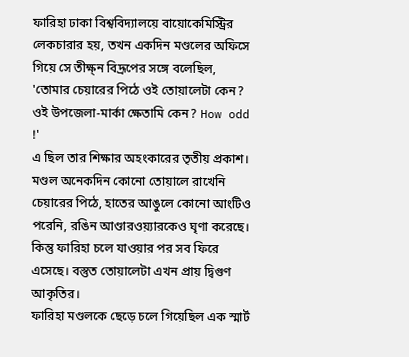ফারিহা ঢাকা বিশ্ববিদ্যালয়ে বায়োকেমিস্ট্রির লেকচারার হয়, তখন একদিন মণ্ডলের অফিসে গিয়ে সে তীক্ষ্ন বিদ্রূপের সঙ্গে বলেছিল, 'তোমার চেয়ারের পিঠে ওই তোয়ালেটা কেন? ওই উপজেলা-মার্কা ক্ষেতামি কেন? How odd !'
এ ছিল তার শিক্ষার অহংকারের তৃতীয় প্রকাশ।
মণ্ডল অনেকদিন কোনো তোয়ালে রাখেনি চেয়ারের পিঠে, হাতের আঙুলে কোনো আংটিও পরেনি, রঙিন আণ্ডারওয়্যারকেও ঘৃণা করেছে। কিন্তু ফারিহা চলে যাওয়ার পর সব ফিরে এসেছে। বস্তুত তোয়ালেটা এখন প্রায় দ্বিগুণ আকৃতির।
ফারিহা মণ্ডলকে ছেড়ে চলে গিয়েছিল এক স্মার্ট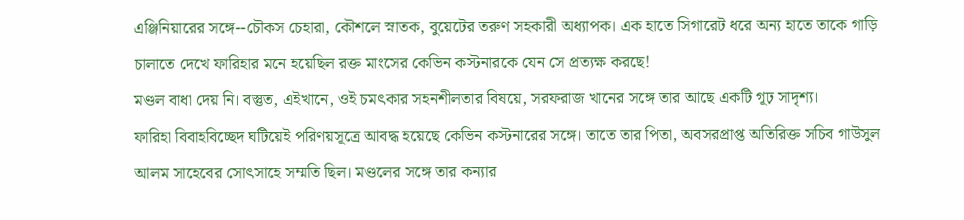এঞ্জিনিয়ারের সঙ্গে--চৌকস চেহারা, কৌশলে স্নাতক, বুয়েটের তরুণ সহকারী অধ্যাপক। এক হাতে সিগারেট ধরে অন্য হাতে তাকে গাড়ি চালাতে দেখে ফারিহার মনে হয়েছিল রক্ত মাংসের কেভিন কস্টনারকে যেন সে প্রত্যক্ষ করছে!
মণ্ডল বাধা দেয় নি। বস্তুত, এইখানে, ওই চমৎকার সহনশীলতার বিষয়ে, সরফরাজ খানের সঙ্গে তার আছে একটি গূঢ় সাদৃশ্য।
ফারিহা বিবাহবিচ্ছেদ ঘটিয়েই পরিণয়সূত্রে আবদ্ধ হয়েছে কেভিন কস্টনারের সঙ্গে। তাতে তার পিতা, অবসরপ্রাপ্ত অতিরিক্ত সচিব গাউসুল আলম সাহেবের সোৎসাহে সম্মতি ছিল। মণ্ডলের সঙ্গে তার কন্যার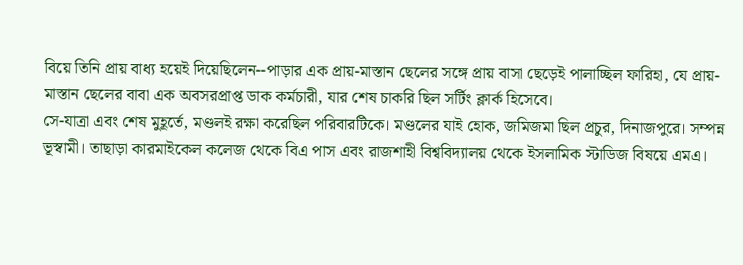বিয়ে তিনি প্রায় বাধ্য হয়েই দিয়েছিলেন--পাড়ার এক প্রায়-মাস্তান ছেলের সঙ্গে প্রায় বাসা ছেড়েই পালাচ্ছিল ফারিহা, যে প্রায়-মাস্তান ছেলের বাবা এক অবসরপ্রাপ্ত ডাক কর্মচারী, যার শেষ চাকরি ছিল সর্টিং ক্লার্ক হিসেবে।
সে-যাত্রা এবং শেষ মুহূর্তে, মণ্ডলই রক্ষা করেছিল পরিবারটিকে। মণ্ডলের যাই হোক, জমিজমা ছিল প্রচুর, দিনাজপুরে। সম্পন্ন ভূস্বামী। তাছাড়া কারমাইকেল কলেজ থেকে বিএ পাস এবং রাজশাহী বিশ্ববিদ্যালয় থেকে ইসলামিক স্টাডিজ বিষয়ে এমএ।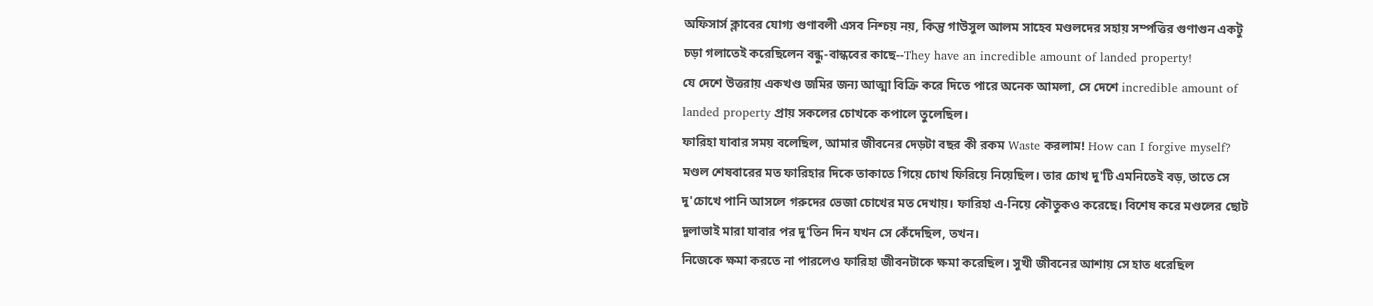অফিসার্স ক্লাবের যোগ্য গুণাবলী এসব নিশ্চয় নয়, কিন্তু গাউসুল আলম সাহেব মণ্ডলদের সহায় সম্পত্তির গুণাগুন একটু চড়া গলাতেই করেছিলেন বন্ধু-বান্ধবের কাছে--They have an incredible amount of landed property!
যে দেশে উত্তরায় একখণ্ড জমির জন্য আত্মা বিক্রি করে দিতে পারে অনেক আমলা, সে দেশে incredible amount of landed property প্রায় সকলের চোখকে কপালে তুলেছিল।
ফারিহা যাবার সময় বলেছিল, আমার জীবনের দেড়টা বছর কী রকম Waste করলাম! How can I forgive myself?
মণ্ডল শেষবারের মত ফারিহার দিকে তাকাতে গিয়ে চোখ ফিরিয়ে নিয়েছিল। তার চোখ দু'টি এমনিতেই বড়, তাতে সে দু'চোখে পানি আসলে গরুদের ভেজা চোখের মত দেখায়। ফারিহা এ-নিয়ে কৌতুকও করেছে। বিশেষ করে মণ্ডলের ছোট দুলাভাই মারা যাবার পর দু'তিন দিন যখন সে কেঁদেছিল, তখন।
নিজেকে ক্ষমা করতে না পারলেও ফারিহা জীবনটাকে ক্ষমা করেছিল। সুখী জীবনের আশায় সে হাত ধরেছিল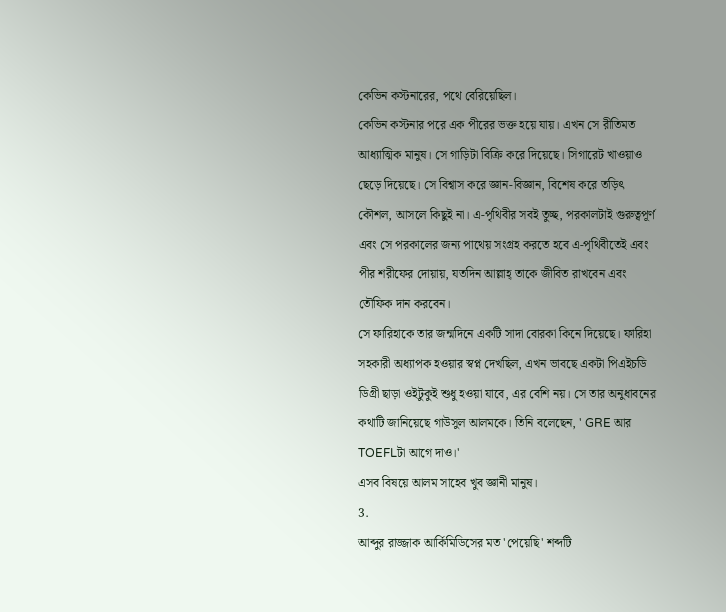কেভিন কস্টনারের, পথে বেরিয়েছিল।
কেভিন কস্টনার পরে এক পীরের ভক্ত হয়ে যায়। এখন সে রীতিমত আধ্যাত্মিক মানুষ। সে গাড়িটা বিক্রি করে দিয়েছে। সিগারেট খাওয়াও ছেড়ে দিয়েছে। সে বিশ্বাস করে জ্ঞান-বিজ্ঞান, বিশেষ করে তড়িৎ কৌশল, আসলে কিছুই না। এ-পৃথিবীর সবই তুচ্ছ, পরকালটাই গুরুত্বপূর্ণ এবং সে পরকালের জন্য পাথেয় সংগ্রহ করতে হবে এ-পৃথিবীতেই এবং পীর শরীফের দোয়ায়, যতদিন আল্লাহ্ তাকে জীবিত রাখবেন এবং তৌফিক দান করবেন।
সে ফারিহাকে তার জন্মদিনে একটি সাদা বোরকা কিনে দিয়েছে। ফারিহা সহকারী অধ্যাপক হওয়ার স্বপ্ন দেখছিল, এখন ভাবছে একটা পিএইচডি ডিগ্রী ছাড়া ওইটুকুই শুধু হওয়া যাবে, এর বেশি নয়। সে তার অনুধাবনের কথাটি জানিয়েছে গাউসুল আলমকে। তিনি বলেছেন, ' GRE আর TOEFLটা আগে দাও।'
এসব বিষয়ে আলম সাহেব খুব জ্ঞানী মানুষ।
3.
আব্দুর রাজ্জাক আর্কিমিডিসের মত 'পেয়েছি' শব্দটি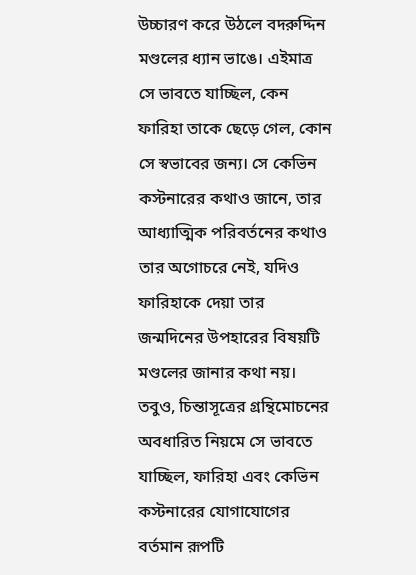উচ্চারণ করে উঠলে বদরুদ্দিন মণ্ডলের ধ্যান ভাঙে। এইমাত্র সে ভাবতে যাচ্ছিল, কেন ফারিহা তাকে ছেড়ে গেল, কোন সে স্বভাবের জন্য। সে কেভিন কস্টনারের কথাও জানে, তার আধ্যাত্মিক পরিবর্তনের কথাও তার অগোচরে নেই, যদিও ফারিহাকে দেয়া তার জন্মদিনের উপহারের বিষয়টি মণ্ডলের জানার কথা নয়। তবুও, চিন্তাসূত্রের গ্রন্থিমোচনের অবধারিত নিয়মে সে ভাবতে যাচ্ছিল, ফারিহা এবং কেভিন কস্টনারের যোগাযোগের বর্তমান রূপটি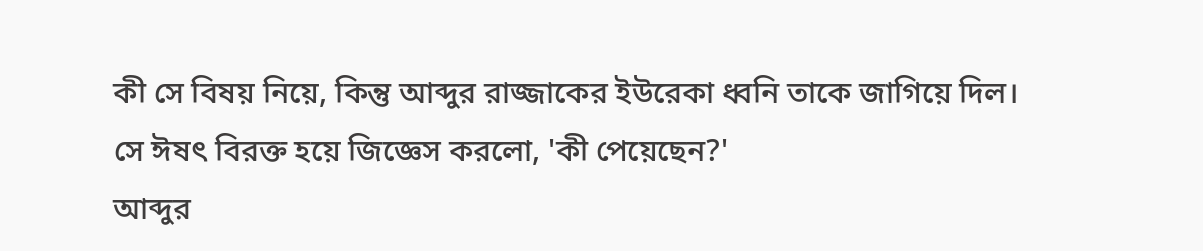কী সে বিষয় নিয়ে, কিন্তু আব্দুর রাজ্জাকের ইউরেকা ধ্বনি তাকে জাগিয়ে দিল।
সে ঈষৎ বিরক্ত হয়ে জিজ্ঞেস করলো, 'কী পেয়েছেন?'
আব্দুর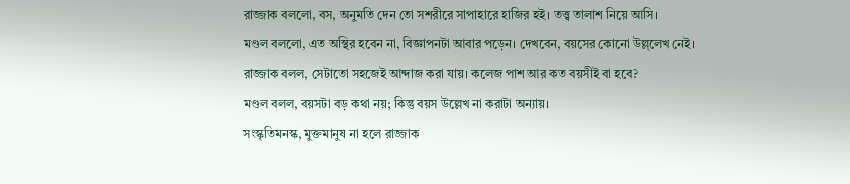রাজ্জাক বললো, বস, অনুমতি দেন তো সশরীরে সাপাহারে হাজির হই। তত্ত্ব তালাশ নিয়ে আসি।
মণ্ডল বললো, এত অস্থির হবেন না, বিজ্ঞাপনটা আবার পড়েন। দেখবেন, বয়সের কোনো উল্ল্লেখ নেই।
রাজ্জাক বলল, সেটাতো সহজেই আন্দাজ করা যায়। কলেজ পাশ আর কত বয়সীই বা হবে?
মণ্ডল বলল, বয়সটা বড় কথা নয়; কিন্তু বয়স উল্লেখ না করাটা অন্যায়।
সংস্কৃতিমনস্ক, মুক্তমানুষ না হলে রাজ্জাক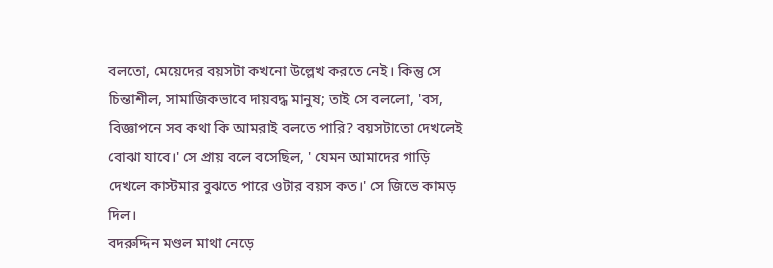বলতো, মেয়েদের বয়সটা কখনো উল্লেখ করতে নেই। কিন্তু সে চিন্তাশীল, সামাজিকভাবে দায়বদ্ধ মানুষ; তাই সে বললো, 'বস, বিজ্ঞাপনে সব কথা কি আমরাই বলতে পারি? বয়সটাতো দেখলেই বোঝা যাবে।' সে প্রায় বলে বসেছিল, ' যেমন আমাদের গাড়ি দেখলে কাস্টমার বুঝতে পারে ওটার বয়স কত।' সে জিভে কামড় দিল।
বদরুদ্দিন মণ্ডল মাথা নেড়ে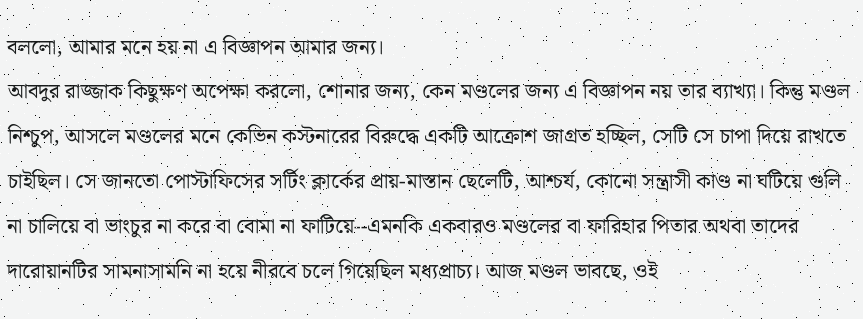বললো, আমার মনে হয় না এ বিজ্ঞাপন আমার জন্য।
আবদুর রাজ্জাক কিছুক্ষণ অপেক্ষা করলো, শোনার জন্য, কেন মণ্ডলের জন্য এ বিজ্ঞাপন নয় তার ব্যাখ্যা। কিন্তু মণ্ডল নিশ্চুপ, আসলে মণ্ডলের মনে কেভিন কস্টনারের বিরুদ্ধে একটি আক্রোশ জাগ্রত হচ্ছিল, সেটি সে চাপা দিয়ে রাখতে চাইছিল। সে জানতো পোস্টাফিসের সর্টিং ক্লার্কের প্রায়-মাস্তান ছেলেটি, আশ্চর্য, কোনো সন্ত্রাসী কাণ্ড না ঘটিয়ে গুলি না চালিয়ে বা ভাংচুর না করে বা বোমা না ফাটিয়ে--এমনকি একবারও মণ্ডলের বা ফারিহার পিতার অথবা তাদের দারোয়ানটির সামনাসামনি না হয়ে নীরবে চলে গিয়েছিল মধ্যপ্রাচ্য। আজ মণ্ডল ভাবছে, ওই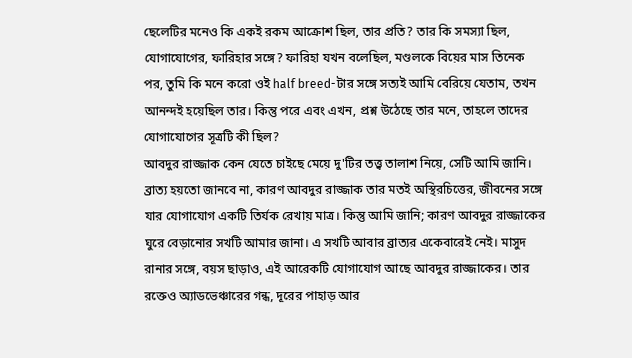ছেলেটির মনেও কি একই রকম আক্রোশ ছিল, তার প্রতি? তার কি সমস্যা ছিল, যোগাযোগের, ফারিহার সঙ্গে? ফারিহা যখন বলেছিল, মণ্ডলকে বিয়ের মাস তিনেক পর, তুমি কি মনে করো ওই half breed-টার সঙ্গে সত্যই আমি বেরিয়ে যেতাম, তখন আনন্দই হয়েছিল তার। কিন্তু পরে এবং এখন, প্রশ্ন উঠেছে তার মনে, তাহলে তাদের যোগাযোগের সূত্রটি কী ছিল?
আবদুর রাজ্জাক কেন যেতে চাইছে মেয়ে দু'টির তত্ত্ব তালাশ নিয়ে, সেটি আমি জানি। ব্রাত্য হয়তো জানবে না, কারণ আবদুর রাজ্জাক তার মতই অস্থিরচিত্তের, জীবনের সঙ্গে যার যোগাযোগ একটি তির্যক রেখায় মাত্র। কিন্তু আমি জানি; কারণ আবদুর রাজ্জাকের ঘুরে বেড়ানোর সখটি আমার জানা। এ সখটি আবার ব্রাত্যর একেবারেই নেই। মাসুদ রানার সঙ্গে, বয়স ছাড়াও, এই আরেকটি যোগাযোগ আছে আবদুর রাজ্জাকের। তার রক্তেও অ্যাডভেঞ্চারের গন্ধ, দূরের পাহাড় আর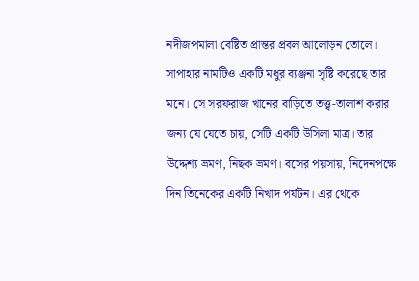নদীজপমালা বেষ্টিত প্রান্তর প্রবল আলোড়ন তোলে। সাপাহার নামটিও একটি মধুর ব্যঞ্জনা সৃষ্টি করেছে তার মনে। সে সরফরাজ খানের বাড়িতে তত্ত্ব-তালাশ করার জন্য যে যেতে চায়, সেটি একটি উসিলা মাত্র। তার উদ্দেশ্য ভ্রমণ, নিছক ভ্রমণ। বসের পয়সায়, নিদেনপক্ষে দিন তিনেকের একটি নিখাদ পর্যটন। এর থেকে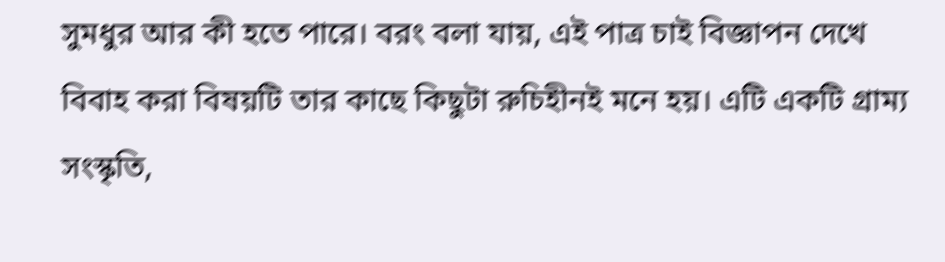সুমধুর আর কী হতে পারে। বরং বলা যায়, এই পাত্র চাই বিজ্ঞাপন দেখে বিবাহ করা বিষয়টি তার কাছে কিছুটা রুচিহীনই মনে হয়। এটি একটি গ্রাম্য সংস্কৃতি,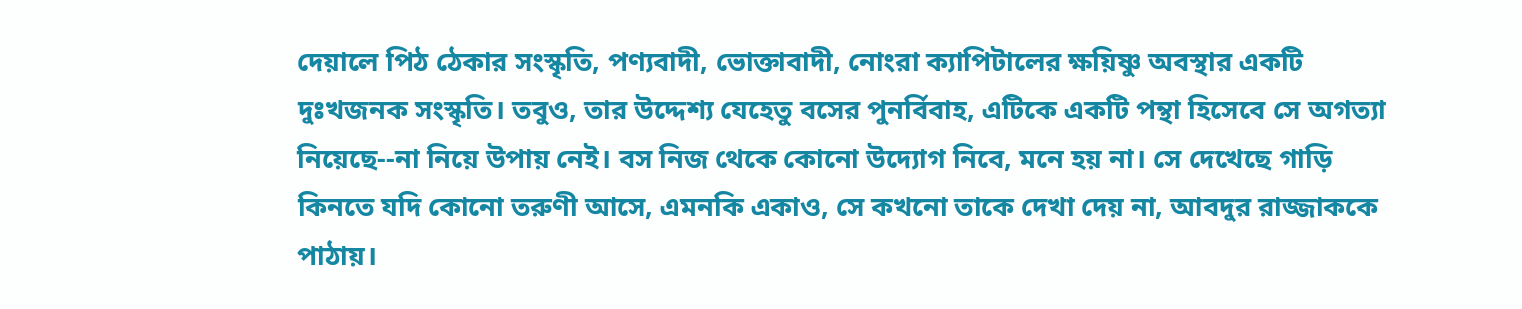দেয়ালে পিঠ ঠেকার সংস্কৃতি, পণ্যবাদী, ভোক্তাবাদী, নোংরা ক্যাপিটালের ক্ষয়িষ্ণু অবস্থার একটি দুঃখজনক সংস্কৃতি। তবুও, তার উদ্দেশ্য যেহেতু বসের পুনর্বিবাহ, এটিকে একটি পন্থা হিসেবে সে অগত্যা নিয়েছে--না নিয়ে উপায় নেই। বস নিজ থেকে কোনো উদ্যোগ নিবে, মনে হয় না। সে দেখেছে গাড়ি কিনতে যদি কোনো তরুণী আসে, এমনকি একাও, সে কখনো তাকে দেখা দেয় না, আবদুর রাজ্জাককে পাঠায়।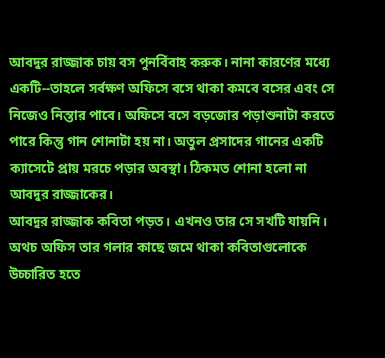আবদুর রাজ্জাক চায় বস পুনর্বিবাহ করুক। নানা কারণের মধ্যে একটি--তাহলে সর্বক্ষণ অফিসে বসে থাকা কমবে বসের এবং সে নিজেও নিস্তার পাবে। অফিসে বসে বড়জোর পড়াশুনাটা করতে পারে কিন্তু গান শোনাটা হয় না। অতুল প্রসাদের গানের একটি ক্যাসেটে প্রায় মরচে পড়ার অবস্থা। ঠিকমত শোনা হলো না আবদুর রাজ্জাকের।
আবদুর রাজ্জাক কবিতা পড়ত। এখনও তার সে সখটি যায়নি। অথচ অফিস তার গলার কাছে জমে থাকা কবিতাগুলোকে উচ্চারিত হতে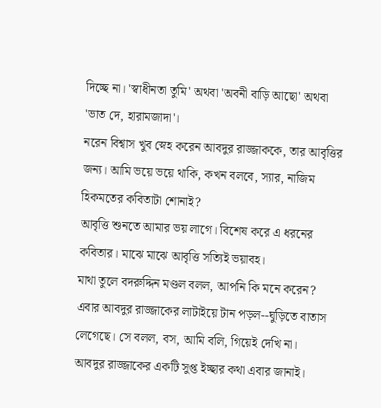দিচ্ছে না। 'স্বাধীনতা তুমি' অথবা 'অবনী বাড়ি আছো' অথবা 'ভাত দে, হারামজাদা'।
নরেন বিশ্বাস খুব স্নেহ করেন আবদুর রাজ্জাককে, তার আবৃত্তির জন্য। আমি ভয়ে ভয়ে থাকি, কখন বলবে, স্যার, নাজিম হিকমতের কবিতাটা শোনাই?
আবৃত্তি শুনতে আমার ভয় লাগে। বিশেষ করে এ ধরনের কবিতার। মাঝে মাঝে আবৃত্তি সত্যিই ভয়াবহ।
মাথা তুলে বদরুদ্দিন মণ্ডল বলল, আপনি কি মনে করেন?
এবার আবদুর রাজ্জাকের লাটাইয়ে টান পড়ল--ঘুড়িতে বাতাস লেগেছে। সে বলল, বস, আমি বলি, গিয়েই দেখি না।
আবদুর রাজ্জাকের একটি সুপ্ত ইচ্ছার কথা এবার জানাই।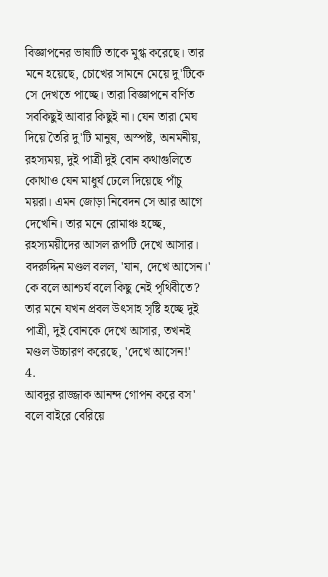বিজ্ঞাপনের ভাষাটি তাকে মুগ্ধ করেছে। তার মনে হয়েছে, চোখের সামনে মেয়ে দু'টিকে সে দেখতে পাচ্ছে। তারা বিজ্ঞাপনে বর্ণিত সবকিছুই আবার কিছুই না। যেন তারা মেঘ দিয়ে তৈরি দু'টি মানুষ, অস্পষ্ট, অনমনীয়, রহস্যময়, দুই পাত্রী দুই বোন কথাগুলিতে কোথাও যেন মাধুর্য ঢেলে দিয়েছে পাঁচু ময়রা। এমন জোড়া নিবেদন সে আর আগে দেখেনি। তার মনে রোমাঞ্চ হচ্ছে, রহস্যময়ীদের আসল রূপটি দেখে আসার।
বদরুদ্দিন মণ্ডল বলল, 'যান, দেখে আসেন।'
কে বলে আশ্চর্য বলে কিছু নেই পৃথিবীতে? তার মনে যখন প্রবল উৎসাহ সৃষ্টি হচ্ছে দুই পাত্রী, দুই বোনকে দেখে আসার, তখনই মণ্ডল উচ্চারণ করেছে, 'দেখে আসেন!'
4.
আবদুর রাজ্জাক আনন্দ গোপন করে বস' বলে বাইরে বেরিয়ে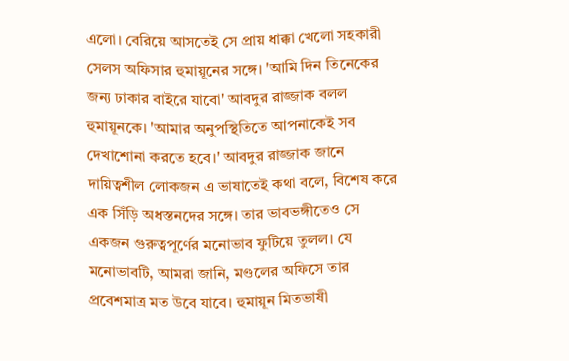এলো। বেরিয়ে আসতেই সে প্রায় ধাক্কা খেলো সহকারী সেলস অফিসার হুমায়ূনের সঙ্গে। 'আমি দিন তিনেকের জন্য ঢাকার বাইরে যাবো' আবদুর রাজ্জাক বলল হুমায়ূনকে। 'আমার অনুপস্থিতিতে আপনাকেই সব দেখাশোনা করতে হবে।' আবদুর রাজ্জাক জানে দায়িত্বশীল লোকজন এ ভাষাতেই কথা বলে, বিশেষ করে এক সিঁড়ি অধস্তনদের সঙ্গে। তার ভাবভঙ্গীতেও সে একজন গুরুত্বপূর্ণের মনোভাব ফুটিয়ে তুলল। যে মনোভাবটি, আমরা জানি, মণ্ডলের অফিসে তার প্রবেশমাত্র মত উবে যাবে। হুমায়ূন মিতভাষী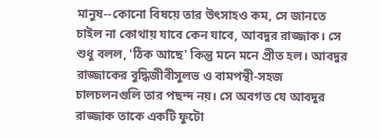মানুষ--কোনো বিষয়ে তার উৎসাহও কম, সে জানতে চাইল না কোথায় যাবে কেন যাবে, আবদুর রাজ্জাক। সে শুধু বলল, 'ঠিক আছে' কিন্তু মনে মনে প্রীত হল। আবদুর রাজ্জাকের বুদ্ধিজীবীসুলভ ও বামপন্থী-সহজ চালচলনগুলি তার পছন্দ নয়। সে অবগত যে আবদুর রাজ্জাক তাকে একটি ফুটো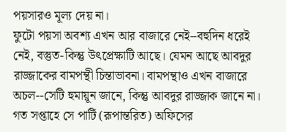পয়সারও মূল্য দেয় না।
ফুটো পয়সা অবশ্য এখন আর বাজারে নেই--বহুদিন ধরেই নেই, বস্তুত-কিন্তু উৎপ্রেক্ষাটি আছে। যেমন আছে আবদুর রাজ্জাকের বামপন্থী চিন্তাভাবনা। বামপন্থাও এখন বাজারে অচল--সেটি হুমায়ূন জানে, কিন্তু আবদুর রাজ্জাক জানে না। গত সপ্তাহে সে পার্টি (রূপান্তরিত) অফিসের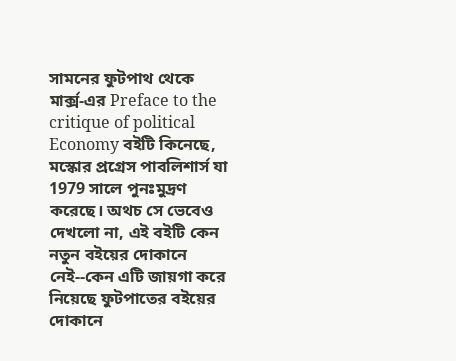সামনের ফুটপাথ থেকে মার্ক্স-এর Preface to the critique of political Economy বইটি কিনেছে, মস্কোর প্রগ্রেস পাবলিশার্স যা 1979 সালে পুনঃমুদ্রণ করেছে। অথচ সে ভেবেও দেখলো না, এই বইটি কেন নতুন বইয়ের দোকানে নেই--কেন এটি জায়গা করে নিয়েছে ফুটপাতের বইয়ের দোকানে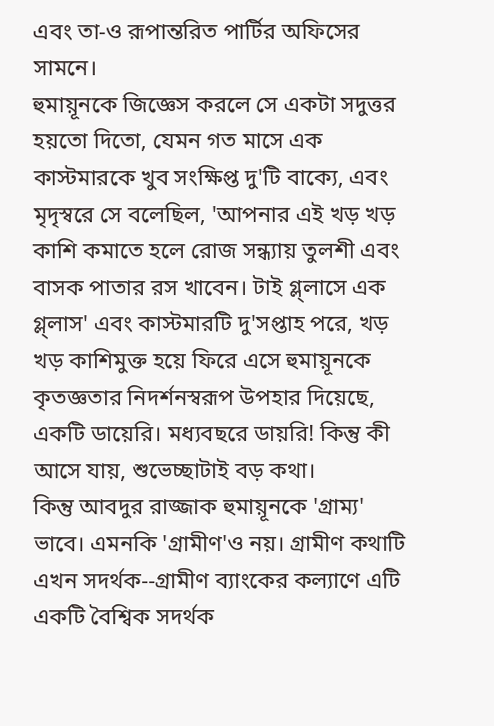এবং তা-ও রূপান্তরিত পার্টির অফিসের সামনে।
হুমায়ূনকে জিজ্ঞেস করলে সে একটা সদুত্তর হয়তো দিতো, যেমন গত মাসে এক কাস্টমারকে খুব সংক্ষিপ্ত দু'টি বাক্যে, এবং মৃদৃস্বরে সে বলেছিল, 'আপনার এই খড় খড় কাশি কমাতে হলে রোজ সন্ধ্যায় তুলশী এবং বাসক পাতার রস খাবেন। টাই গ্ল্লাসে এক গ্ল্লাস' এবং কাস্টমারটি দু'সপ্তাহ পরে, খড় খড় কাশিমুক্ত হয়ে ফিরে এসে হুমায়ূনকে কৃতজ্ঞতার নিদর্শনস্বরূপ উপহার দিয়েছে, একটি ডায়েরি। মধ্যবছরে ডায়রি! কিন্তু কী আসে যায়, শুভেচ্ছাটাই বড় কথা।
কিন্তু আবদুর রাজ্জাক হুমায়ূনকে 'গ্রাম্য' ভাবে। এমনকি 'গ্রামীণ'ও নয়। গ্রামীণ কথাটি এখন সদর্থক--গ্রামীণ ব্যাংকের কল্যাণে এটি একটি বৈশ্বিক সদর্থক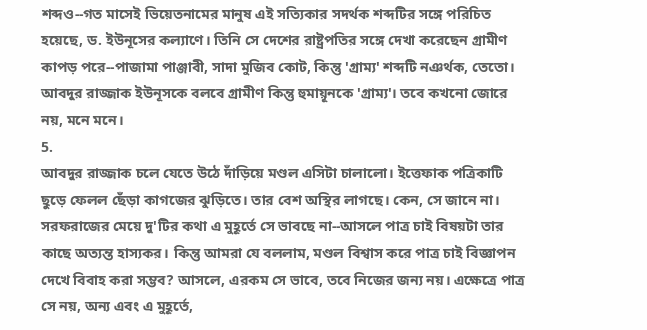শব্দও--গত মাসেই ভিয়েতনামের মানুষ এই সত্যিকার সদর্থক শব্দটির সঙ্গে পরিচিত হয়েছে, ড. ইউনূসের কল্যাণে। তিনি সে দেশের রাষ্ট্রপতির সঙ্গে দেখা করেছেন গ্রামীণ কাপড় পরে--পাজামা পাঞ্জাবী, সাদা মুজিব কোট, কিন্তু 'গ্রাম্য' শব্দটি নঞর্থক, তেতো। আবদুর রাজ্জাক ইউনূসকে বলবে গ্রামীণ কিন্তু হুমায়ূনকে 'গ্রাম্য'। তবে কখনো জোরে নয়, মনে মনে।
5.
আবদুর রাজ্জাক চলে যেতে উঠে দাঁড়িয়ে মণ্ডল এসিটা চালালো। ইত্তেফাক পত্রিকাটি ছুড়ে ফেলল ছেঁড়া কাগজের ঝুড়িতে। তার বেশ অস্থির লাগছে। কেন, সে জানে না। সরফরাজের মেয়ে দু'টির কথা এ মুহূর্তে সে ভাবছে না--আসলে পাত্র চাই বিষয়টা তার কাছে অত্যন্ত হাস্যকর। কিন্তু আমরা যে বললাম, মণ্ডল বিশ্বাস করে পাত্র চাই বিজ্ঞাপন দেখে বিবাহ করা সম্ভব? আসলে, এরকম সে ভাবে, তবে নিজের জন্য নয়। এক্ষেত্রে পাত্র সে নয়, অন্য এবং এ মুহূর্তে,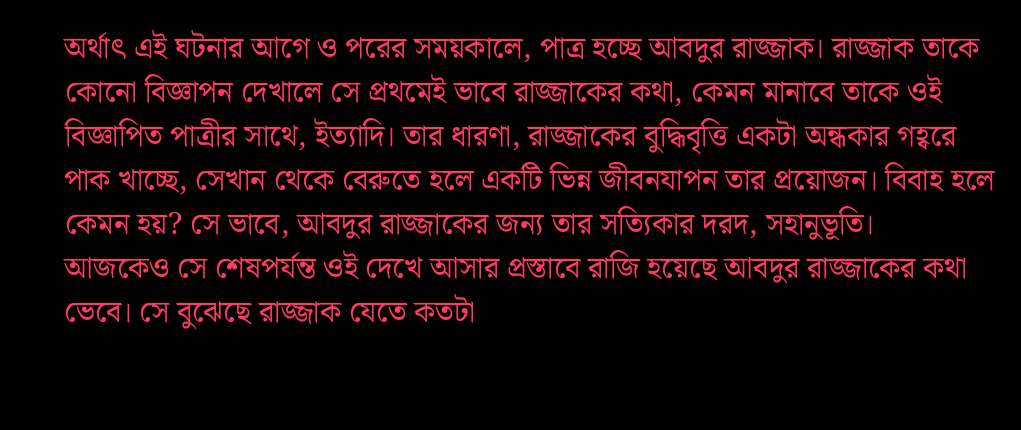অর্থাৎ এই ঘটনার আগে ও পরের সময়কালে, পাত্র হচ্ছে আবদুর রাজ্জাক। রাজ্জাক তাকে কোনো বিজ্ঞাপন দেখালে সে প্রথমেই ভাবে রাজ্জাকের কথা, কেমন মানাবে তাকে ওই বিজ্ঞাপিত পাত্রীর সাথে, ইত্যাদি। তার ধারণা, রাজ্জাকের বুদ্ধিবৃত্তি একটা অন্ধকার গহ্বরে পাক খাচ্ছে, সেখান থেকে বেরুতে হলে একটি ভিন্ন জীবনযাপন তার প্রয়োজন। বিবাহ হলে কেমন হয়? সে ভাবে, আবদুর রাজ্জাকের জন্য তার সত্যিকার দরদ, সহানুভূতি।
আজকেও সে শেষপর্যন্ত ওই দেখে আসার প্রস্তাবে রাজি হয়েছে আবদুর রাজ্জাকের কথা ভেবে। সে বুঝেছে রাজ্জাক যেতে কতটা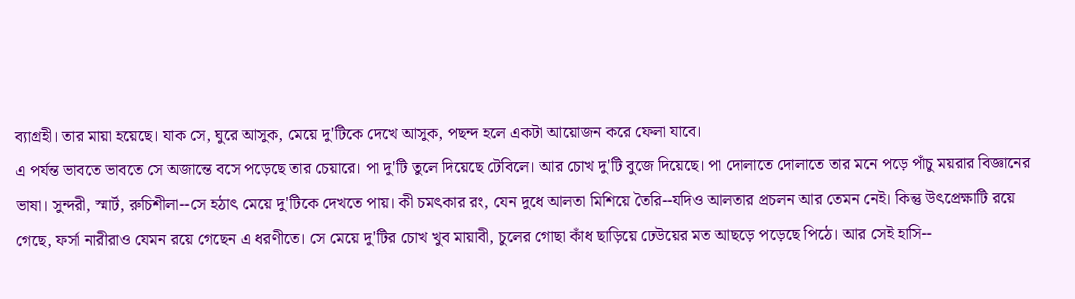ব্যাগ্রহী। তার মায়া হয়েছে। যাক সে, ঘুরে আসুক, মেয়ে দু'টিকে দেখে আসুক, পছন্দ হলে একটা আয়োজন করে ফেলা যাবে।
এ পর্যন্ত ভাবতে ভাবতে সে অজান্তে বসে পড়েছে তার চেয়ারে। পা দু'টি তুলে দিয়েছে টেবিলে। আর চোখ দু'টি বুজে দিয়েছে। পা দোলাতে দোলাতে তার মনে পড়ে পাঁচু ময়রার বিজ্ঞানের ভাষা। সুন্দরী, স্মার্ট, রুচিশীলা--সে হঠাৎ মেয়ে দু'টিকে দেখতে পায়। কী চমৎকার রং, যেন দুধে আলতা মিশিয়ে তৈরি--যদিও আলতার প্রচলন আর তেমন নেই। কিন্তু উৎপ্রেক্ষাটি রয়ে গেছে, ফর্সা নারীরাও যেমন রয়ে গেছেন এ ধরণীতে। সে মেয়ে দু'টির চোখ খুব মায়াবী, চুলের গোছা কাঁধ ছাড়িয়ে ঢেউয়ের মত আছড়ে পড়েছে পিঠে। আর সেই হাসি--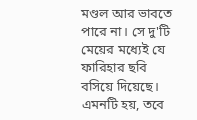মণ্ডল আর ভাবতে পারে না। সে দু'টি মেয়ের মধ্যেই যে ফারিহার ছবি বসিয়ে দিয়েছে। এমনটি হয়, তবে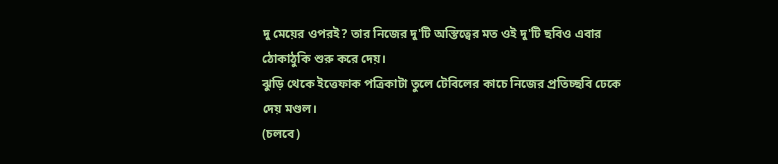দু মেয়ের ওপরই? তার নিজের দু'টি অস্তিত্বের মত ওই দু'টি ছবিও এবার ঠোকাঠুকি শুরু করে দেয়।
ঝুড়ি থেকে ইত্তেফাক পত্রিকাটা তুলে টেবিলের কাচে নিজের প্রতিচ্ছবি ঢেকে দেয় মণ্ডল।
(চলবে)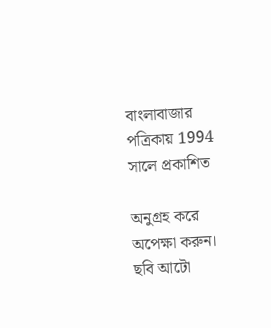বাংলাবাজার পত্রিকায় 1994 সালে প্রকাশিত

অনুগ্রহ করে অপেক্ষা করুন। ছবি আটো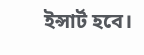ইন্সার্ট হবে।